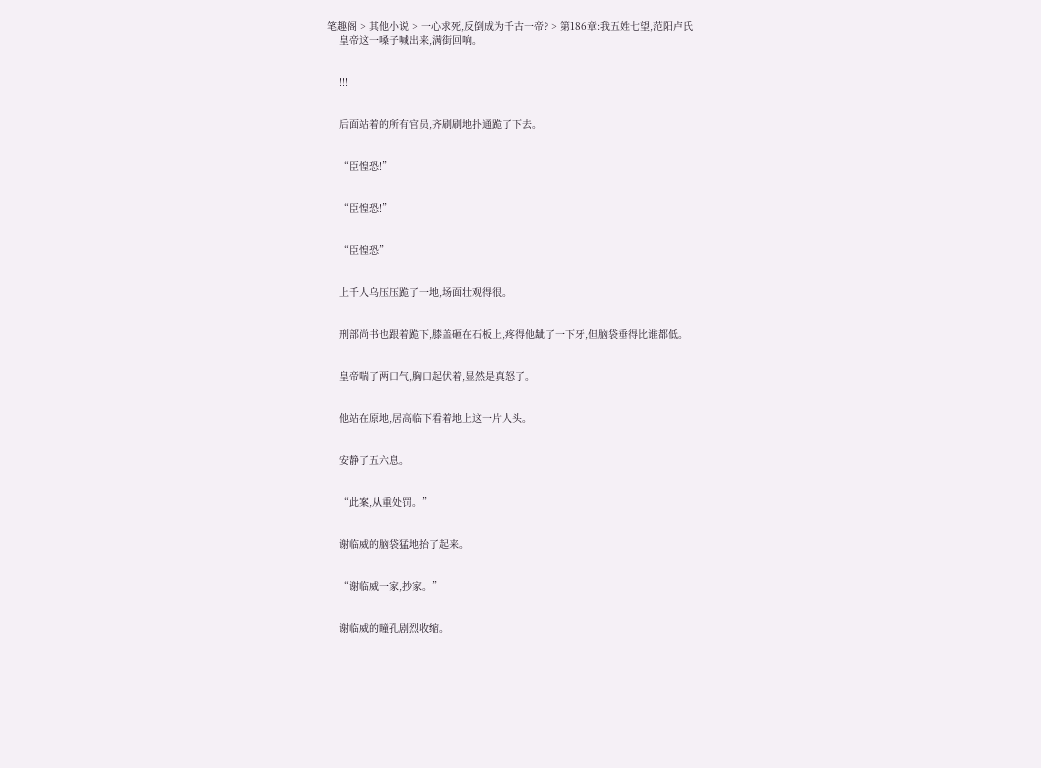笔趣阁 > 其他小说 > 一心求死,反倒成为千古一帝? > 第186章:我五姓七望,范阳卢氏
    皇帝这一嗓子喊出来,满街回响。


    !!!


    后面站着的所有官员,齐刷刷地扑通跪了下去。


    “臣惶恐!”


    “臣惶恐!”


    “臣惶恐”


    上千人乌压压跪了一地,场面壮观得很。


    刑部尚书也跟着跪下,膝盖砸在石板上,疼得他龇了一下牙,但脑袋垂得比谁都低。


    皇帝喘了两口气,胸口起伏着,显然是真怒了。


    他站在原地,居高临下看着地上这一片人头。


    安静了五六息。


    “此案,从重处罚。”


    谢临威的脑袋猛地抬了起来。


    “谢临威一家,抄家。”


    谢临威的瞳孔剧烈收缩。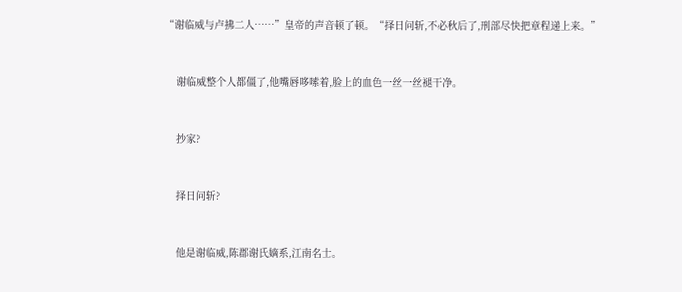“谢临威与卢拂二人……”皇帝的声音顿了顿。“择日问斩,不必秋后了,刑部尽快把章程递上来。”


    谢临威整个人都僵了,他嘴唇哆嗦着,脸上的血色一丝一丝褪干净。


    抄家?


    择日问斩?


    他是谢临威,陈郡谢氏嫡系,江南名士。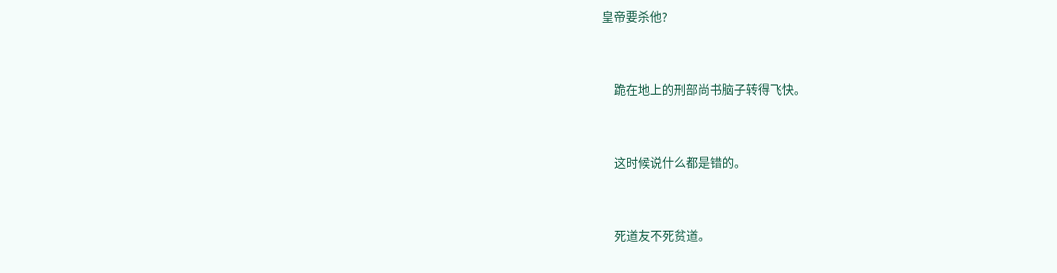皇帝要杀他?


    跪在地上的刑部尚书脑子转得飞快。


    这时候说什么都是错的。


    死道友不死贫道。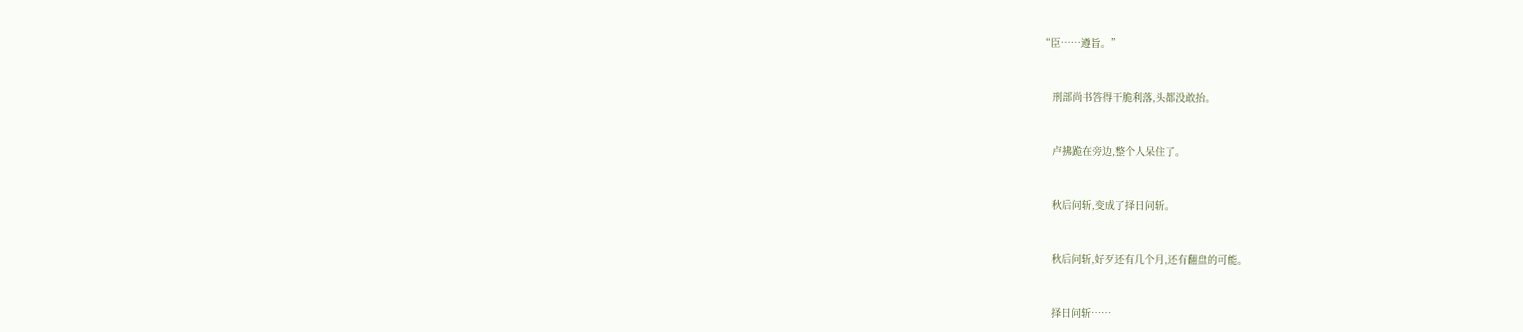“臣……遵旨。”


    刑部尚书答得干脆利落,头都没敢抬。


    卢拂跪在旁边,整个人呆住了。


    秋后问斩,变成了择日问斩。


    秋后问斩,好歹还有几个月,还有翻盘的可能。


    择日问斩……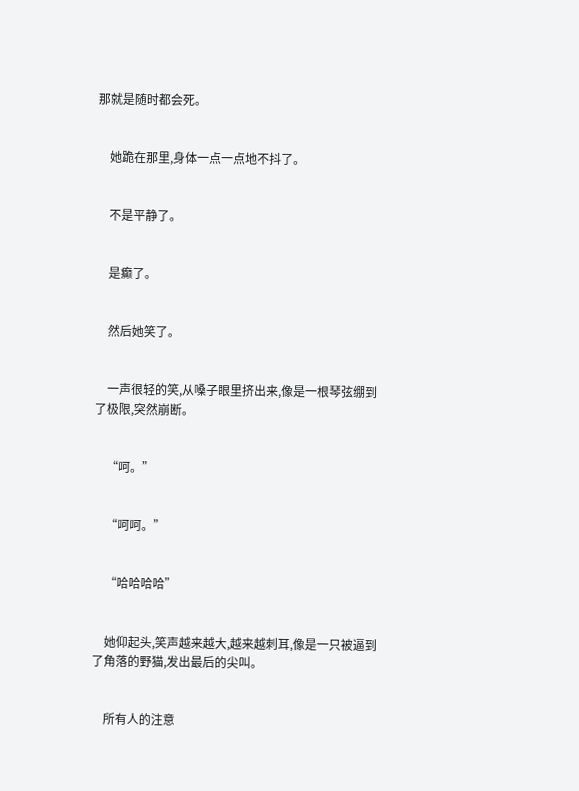那就是随时都会死。


    她跪在那里,身体一点一点地不抖了。


    不是平静了。


    是癫了。


    然后她笑了。


    一声很轻的笑,从嗓子眼里挤出来,像是一根琴弦绷到了极限,突然崩断。


    “呵。”


    “呵呵。”


    “哈哈哈哈”


    她仰起头,笑声越来越大,越来越刺耳,像是一只被逼到了角落的野猫,发出最后的尖叫。


    所有人的注意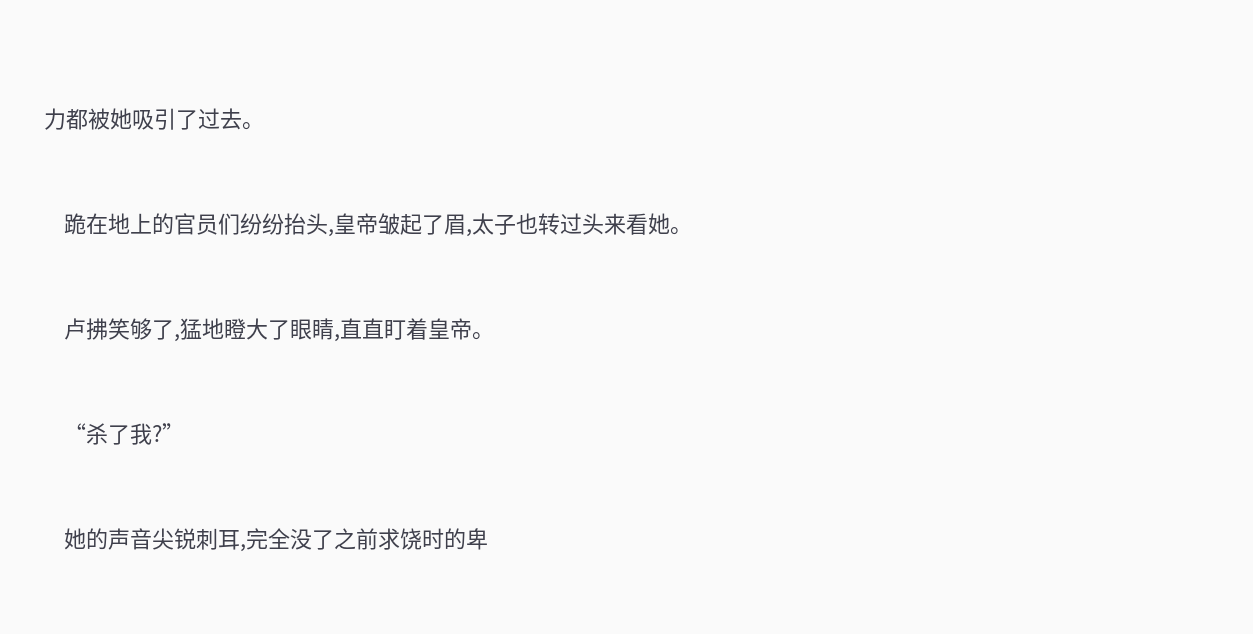力都被她吸引了过去。


    跪在地上的官员们纷纷抬头,皇帝皱起了眉,太子也转过头来看她。


    卢拂笑够了,猛地瞪大了眼睛,直直盯着皇帝。


    “杀了我?”


    她的声音尖锐刺耳,完全没了之前求饶时的卑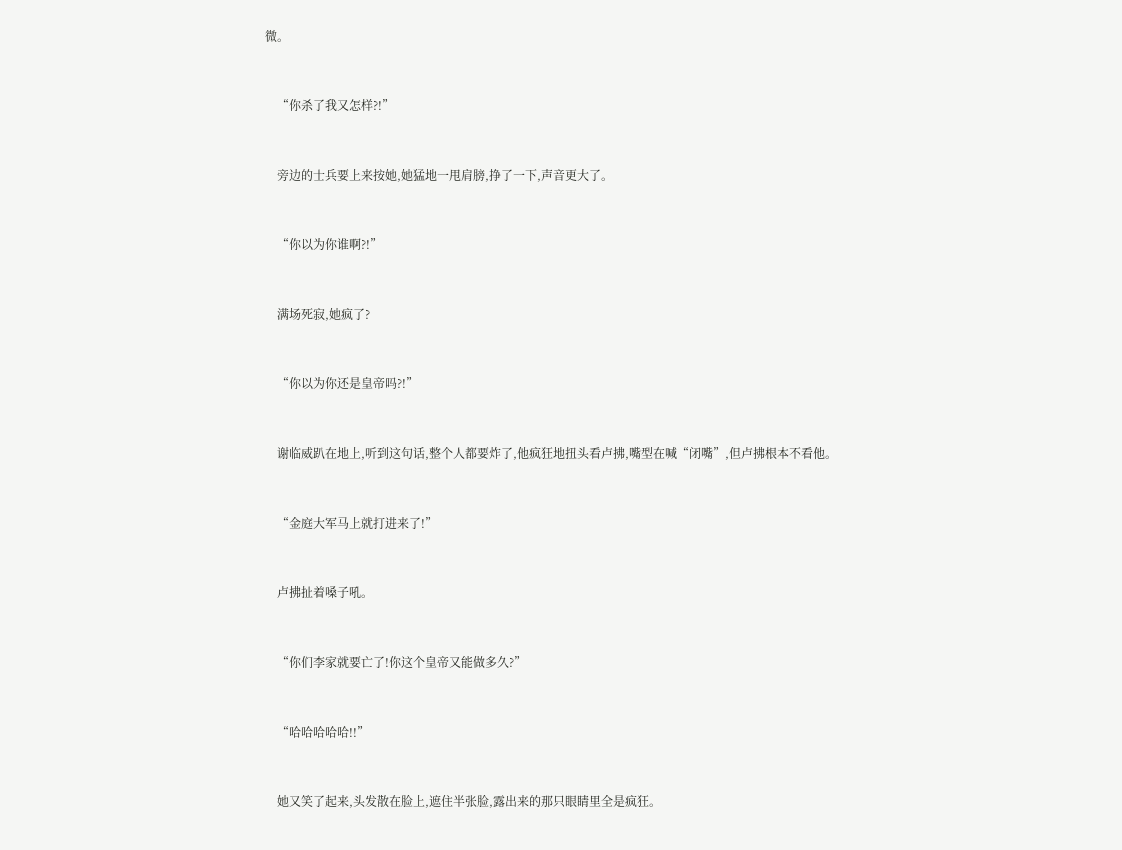微。


    “你杀了我又怎样?!”


    旁边的士兵要上来按她,她猛地一甩肩膀,挣了一下,声音更大了。


    “你以为你谁啊?!”


    满场死寂,她疯了?


    “你以为你还是皇帝吗?!”


    谢临威趴在地上,听到这句话,整个人都要炸了,他疯狂地扭头看卢拂,嘴型在喊“闭嘴”,但卢拂根本不看他。


    “金庭大军马上就打进来了!”


    卢拂扯着嗓子吼。


    “你们李家就要亡了!你这个皇帝又能做多久?”


    “哈哈哈哈哈!!”


    她又笑了起来,头发散在脸上,遮住半张脸,露出来的那只眼睛里全是疯狂。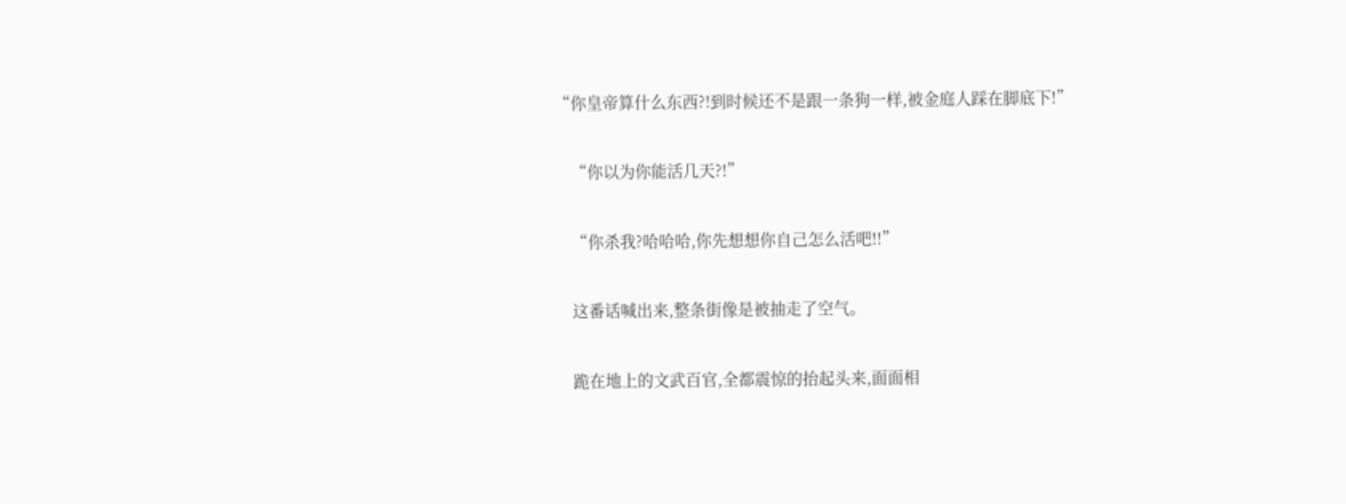“你皇帝算什么东西?!到时候还不是跟一条狗一样,被金庭人踩在脚底下!”


    “你以为你能活几天?!”


    “你杀我?哈哈哈,你先想想你自己怎么活吧!!”


    这番话喊出来,整条街像是被抽走了空气。


    跪在地上的文武百官,全都震惊的抬起头来,面面相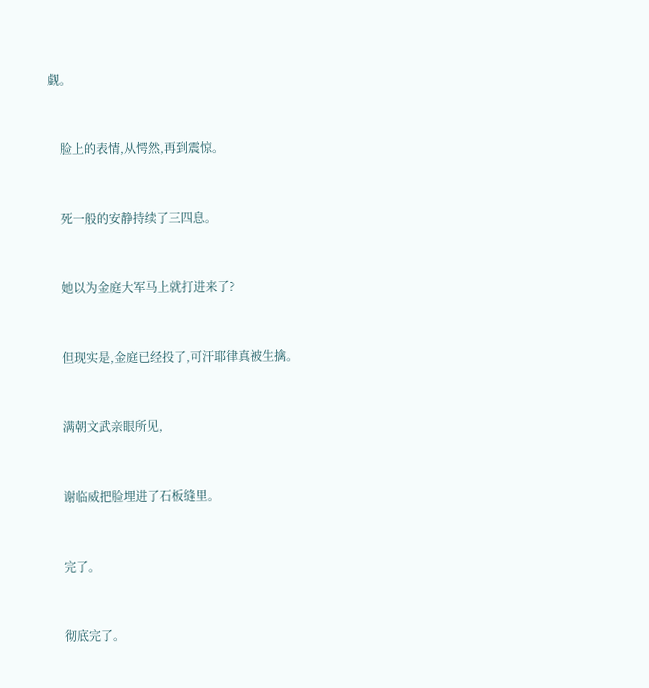觑。


    脸上的表情,从愕然,再到震惊。


    死一般的安静持续了三四息。


    她以为金庭大军马上就打进来了?


    但现实是,金庭已经投了,可汗耶律真被生擒。


    满朝文武亲眼所见,


    谢临威把脸埋进了石板缝里。


    完了。


    彻底完了。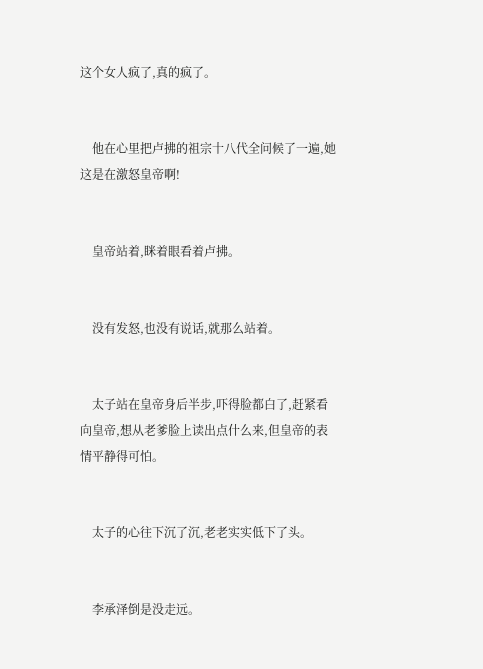这个女人疯了,真的疯了。


    他在心里把卢拂的祖宗十八代全问候了一遍,她这是在激怒皇帝啊!


    皇帝站着,眯着眼看着卢拂。


    没有发怒,也没有说话,就那么站着。


    太子站在皇帝身后半步,吓得脸都白了,赶紧看向皇帝,想从老爹脸上读出点什么来,但皇帝的表情平静得可怕。


    太子的心往下沉了沉,老老实实低下了头。


    李承泽倒是没走远。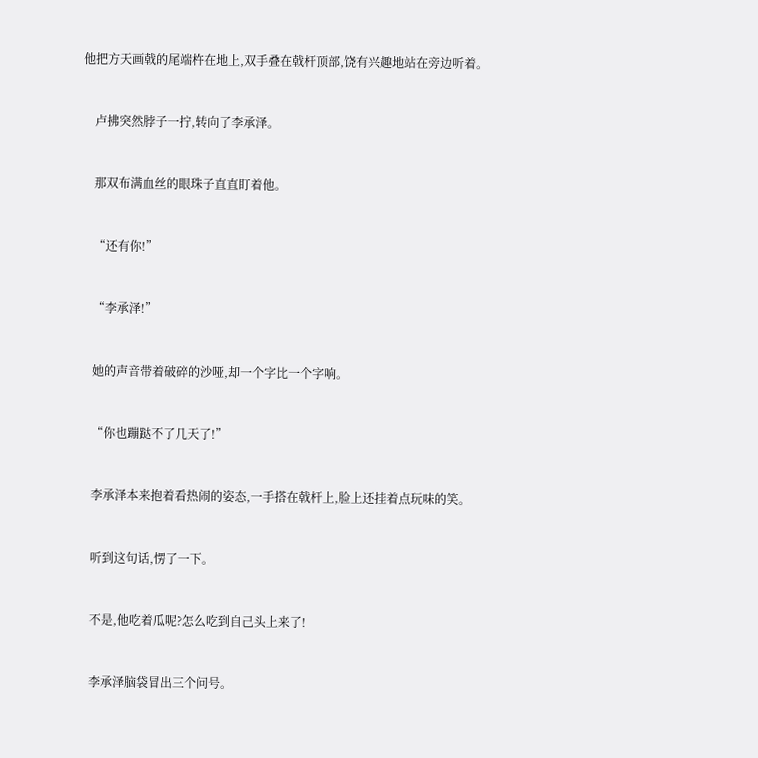他把方天画戟的尾端杵在地上,双手叠在戟杆顶部,饶有兴趣地站在旁边听着。


    卢拂突然脖子一拧,转向了李承泽。


    那双布满血丝的眼珠子直直盯着他。


    “还有你!”


    “李承泽!”


    她的声音带着破碎的沙哑,却一个字比一个字响。


    “你也蹦跶不了几天了!”


    李承泽本来抱着看热闹的姿态,一手搭在戟杆上,脸上还挂着点玩味的笑。


    听到这句话,愣了一下。


    不是,他吃着瓜呢?怎么吃到自己头上来了!


    李承泽脑袋冒出三个问号。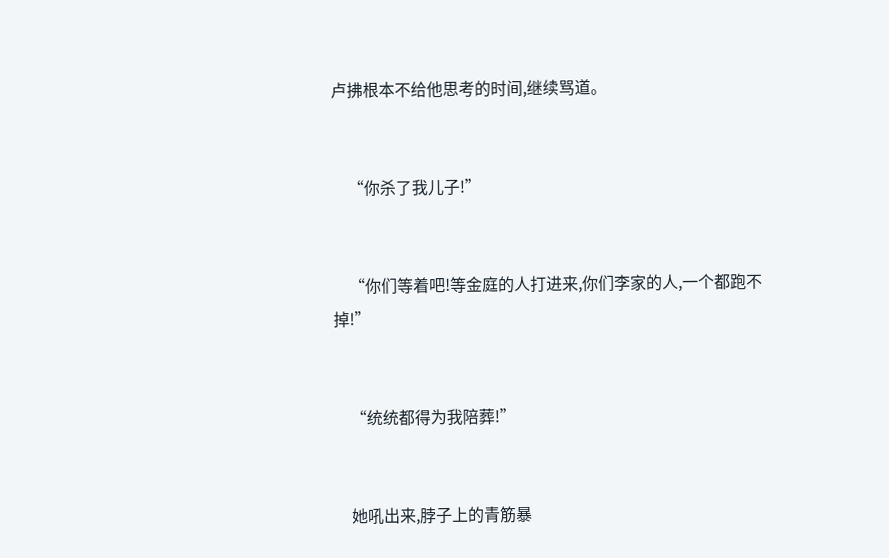卢拂根本不给他思考的时间,继续骂道。


    “你杀了我儿子!”


    “你们等着吧!等金庭的人打进来,你们李家的人,一个都跑不掉!”


    “统统都得为我陪葬!”


    她吼出来,脖子上的青筋暴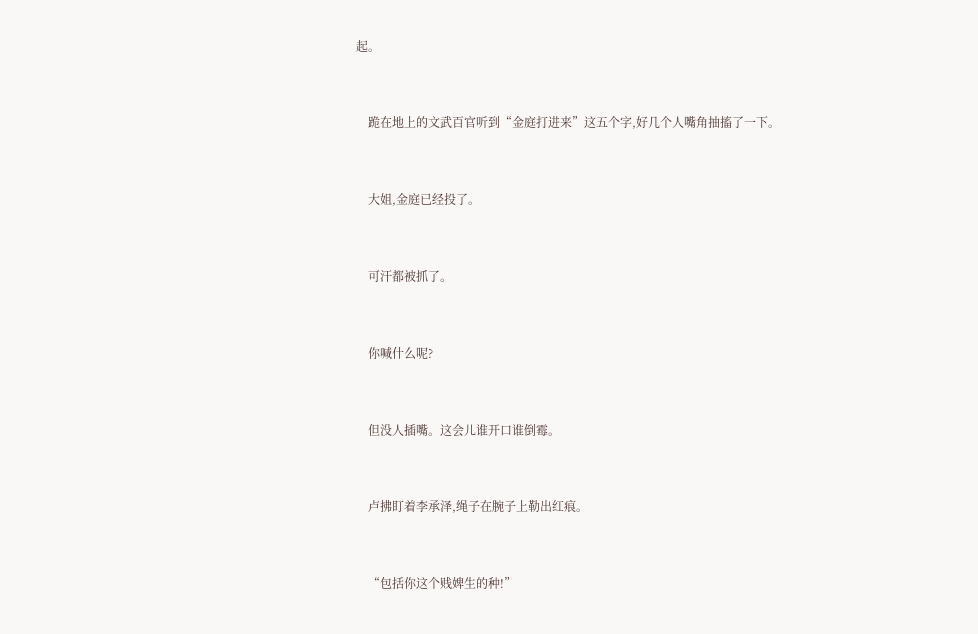起。


    跪在地上的文武百官听到“金庭打进来”这五个字,好几个人嘴角抽搐了一下。


    大姐,金庭已经投了。


    可汗都被抓了。


    你喊什么呢?


    但没人插嘴。这会儿谁开口谁倒霉。


    卢拂盯着李承泽,绳子在腕子上勒出红痕。


    “包括你这个贱婢生的种!”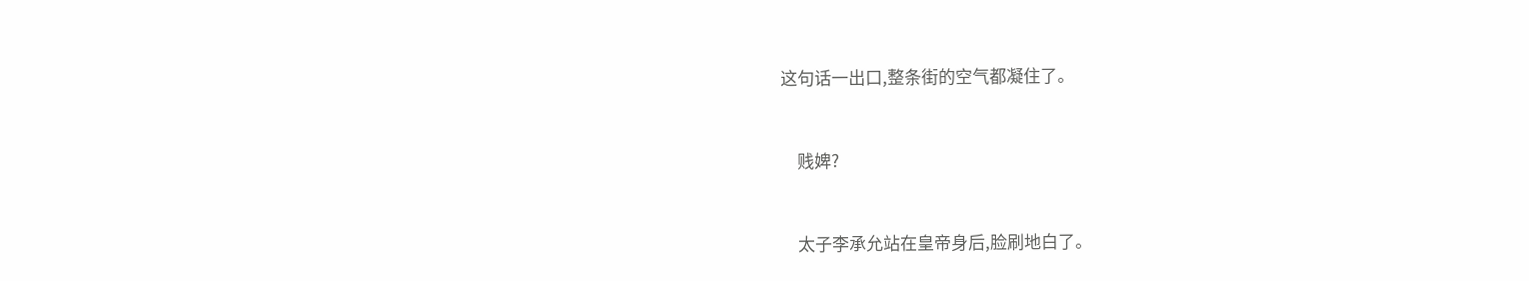这句话一出口,整条街的空气都凝住了。


    贱婢?


    太子李承允站在皇帝身后,脸刷地白了。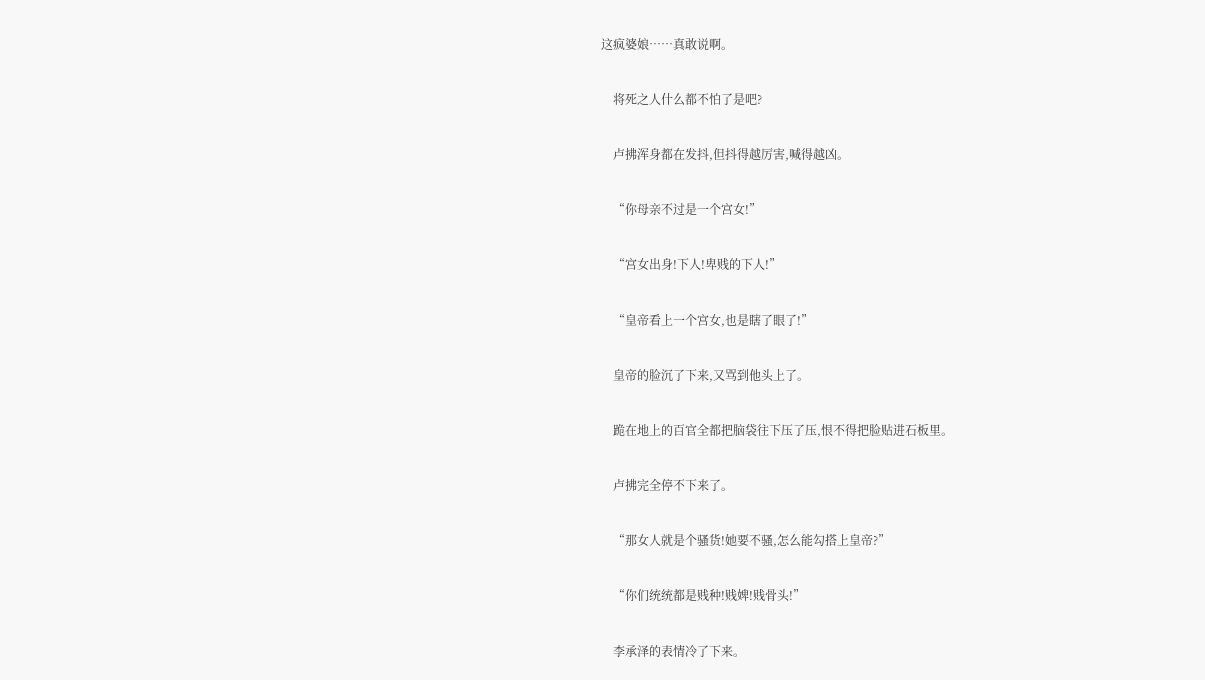这疯婆娘……真敢说啊。


    将死之人什么都不怕了是吧?


    卢拂浑身都在发抖,但抖得越厉害,喊得越凶。


    “你母亲不过是一个宫女!”


    “宫女出身!下人!卑贱的下人!”


    “皇帝看上一个宫女,也是瞎了眼了!”


    皇帝的脸沉了下来,又骂到他头上了。


    跪在地上的百官全都把脑袋往下压了压,恨不得把脸贴进石板里。


    卢拂完全停不下来了。


    “那女人就是个骚货!她要不骚,怎么能勾搭上皇帝?”


    “你们统统都是贱种!贱婢!贱骨头!”


    李承泽的表情冷了下来。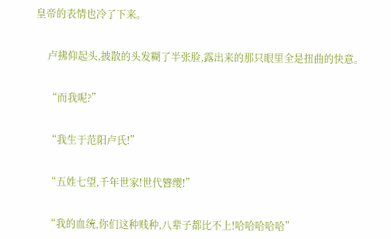皇帝的表情也冷了下来。


    卢拂仰起头,披散的头发糊了半张脸,露出来的那只眼里全是扭曲的快意。


    “而我呢?”


    “我生于范阳卢氏!”


    “五姓七望,千年世家!世代簪缨!”


    “我的血统,你们这种贱种,八辈子都比不上!哈哈哈哈哈”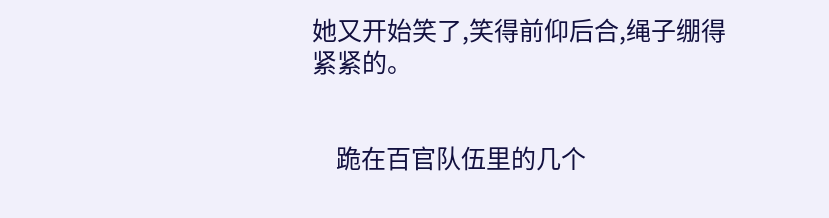她又开始笑了,笑得前仰后合,绳子绷得紧紧的。


    跪在百官队伍里的几个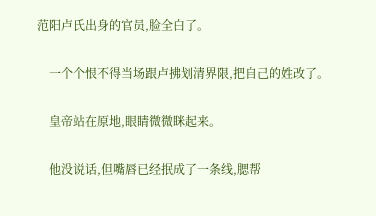范阳卢氏出身的官员,脸全白了。


    一个个恨不得当场跟卢拂划清界限,把自己的姓改了。


    皇帝站在原地,眼睛微微眯起来。


    他没说话,但嘴唇已经抿成了一条线,腮帮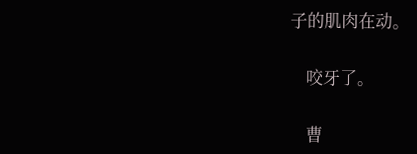子的肌肉在动。


    咬牙了。


    曹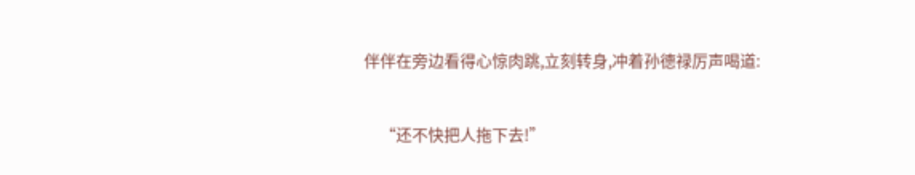伴伴在旁边看得心惊肉跳,立刻转身,冲着孙德禄厉声喝道:


    “还不快把人拖下去!”